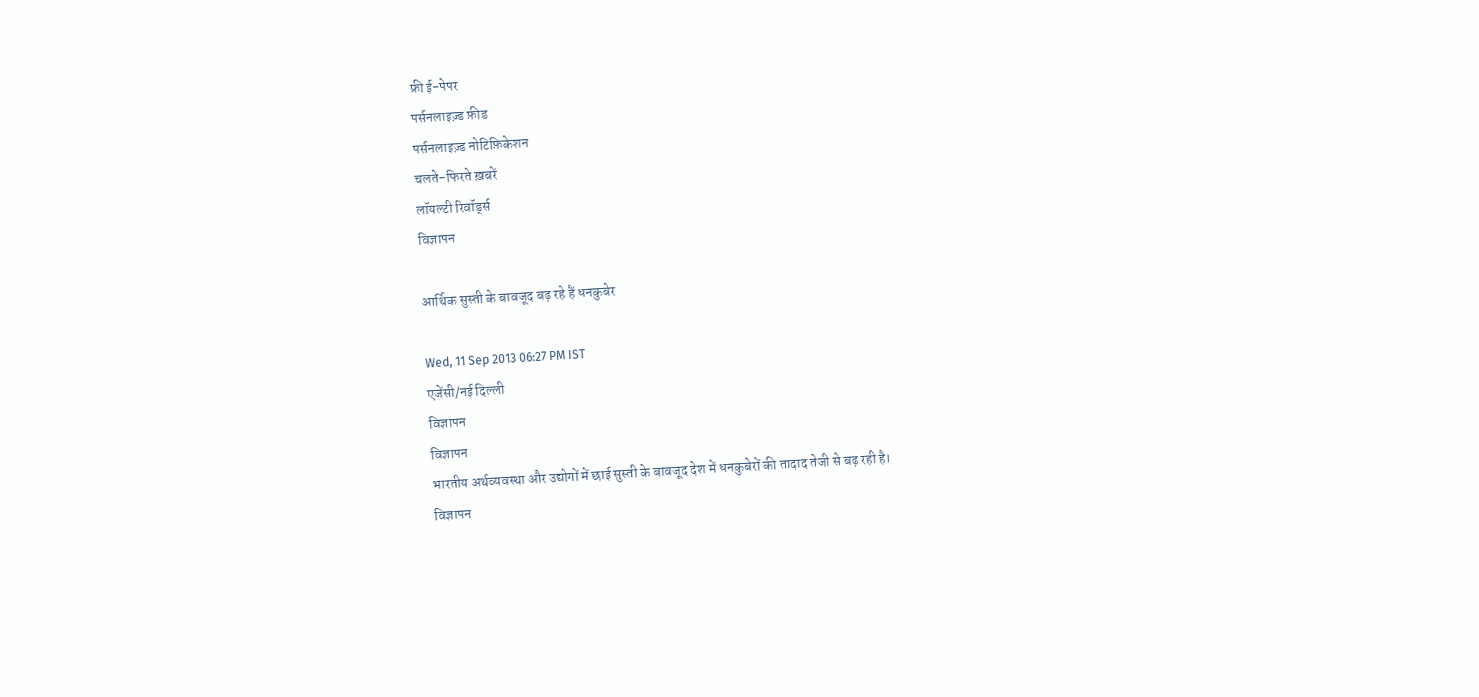फ्री ई-पेपर
पर्सनलाइज़्ड फ़ीड
पर्सनलाइज़्ड नोटिफ़िकेशन
चलते-फिरते ख़बरें
लॉयल्टी रिवॉर्ड्स
विज्ञापन

आर्थिक सुस्ती के बावजूद बढ़ रहे हैं धनकुबेर

Wed, 11 Sep 2013 06:27 PM IST
एजेंसी/नई दिल्ली
विज्ञापन
विज्ञापन
भारतीय अर्थव्यवस्था और उद्योगों में छाई सुस्ती के बावजूद देश में धनकुबेरों की तादाद तेजी से बढ़ रही है।
विज्ञापन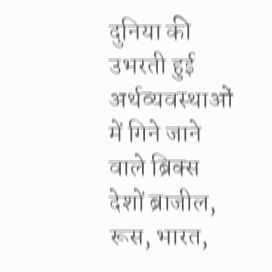दुनिया की उभरती हुई अर्थव्यवस्थाओं में गिने जाने वाले ब्रिक्स देशों ब्राजील, रूस, भारत,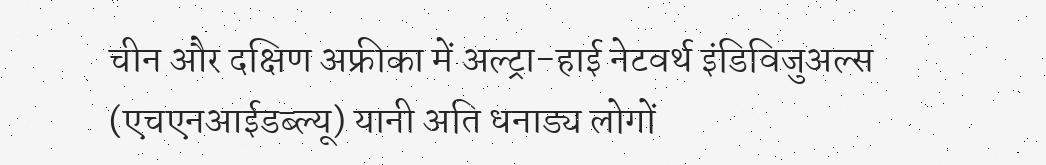चीन और दक्षिण अफ्रीका में अल्ट्रा-हाई नेटवर्थ इंडिविजुअल्स (एचएनआईडब्ल्यू) यानी अति धनाड्य लोगों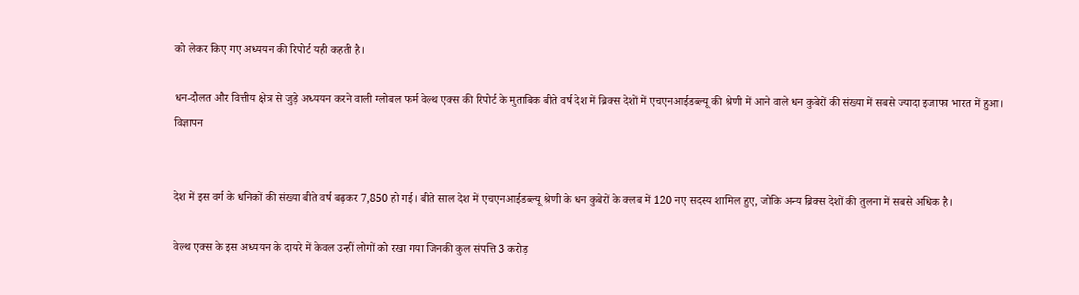को लेकर किए गए अध्ययन की रिपोर्ट यही कहती है।

धन-दौलत और वित्तीय क्षेत्र से जुड़े अध्ययन करने वाली ग्लोबल फर्म वेल्थ एक्स की रिपोर्ट के मुताबिक बीते वर्ष देश में ब्रिक्स देशों में एचएनआईडब्ल्यू की श्रेणी में आने वाले धन कुबेरों की संख्या में सबसे ज्यादा इजाफा भारत में हुआ।
विज्ञापन


देश में इस वर्ग के धनिकों की संख्या बीते वर्ष बढ़कर 7,850 हो गई। बीते साल देश में एचएनआईडब्ल्यू श्रेणी के धन कुबेरों के क्लब में 120 नए सदस्य शामिल हुए, जोकि अन्य ब्रिक्स देशों की तुलना में सबसे अधिक है।

वेल्थ एक्स के इस अध्ययन के दायरे में केवल उन्हीं लोगों को रखा गया जिनकी कुल संपत्ति 3 करोड़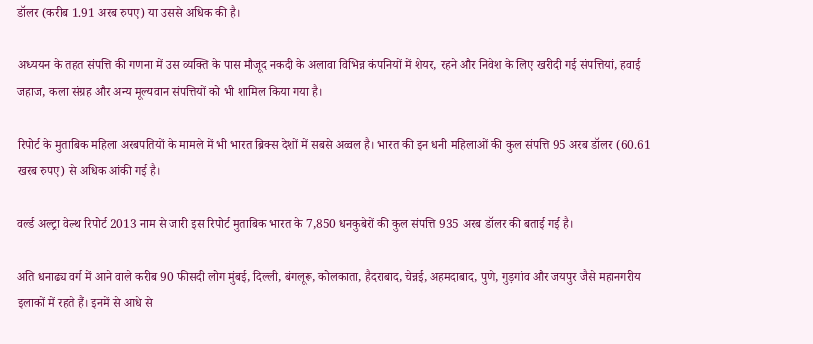डॉलर (करीब 1.91 अरब रुपए) या उससे अधिक की है।

अध्ययन के तहत संपत्ति की गणना में उस व्यक्ति के पास मौजूद नकदी के अलावा विभिन्न कंपनियों में शेयर, रहने और निवेश के लिए खरीदी गई संपत्तियां, हवाई जहाज, कला संग्रह और अन्य मूल्यवान संपत्तियों को भी शामिल किया गया है।

रिपोर्ट के मुताबिक महिला अरबपतियों के मामले में भी भारत ब्रिक्स देशों में सबसे अव्वल है। भारत की इन धनी महिलाओं की कुल संपत्ति 95 अरब डॉलर (60.61 खरब रुपए) से अधिक आंकी गई है।

वर्ल्ड अल्ट्रा वेल्थ रिपोर्ट 2013 नाम से जारी इस रिपोर्ट मुताबिक भारत के 7,850 धनकुबेरों की कुल संपत्ति 935 अरब डॉलर की बताई गई है।

अति धनाढ्य वर्ग में आने वाले करीब 90 फीसदी लोग मुंबई, दिल्ली, बंगलूरू, कोलकाता, हैदराबाद, चेन्नई, अहमदाबाद, पुणे, गुड़गांव और जयपुर जैसे महानगरीय इलाकों में रहते हैं। इनमें से आधे से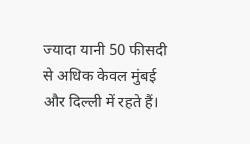ज्यादा यानी 50 फीसदी से अधिक केवल मुंबई और दिल्ली में रहते हैं।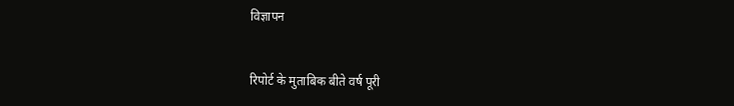विज्ञापन


रिपोर्ट के मुताबिक बीते वर्ष पूरी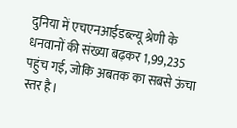दुनिया में एचएनआईडब्ल्यू श्रेणी के धनवानों की संख्या बढ़कर 1,99,235 पहुंच गई, जोकि अबतक का सबसे ऊंचा स्तर है।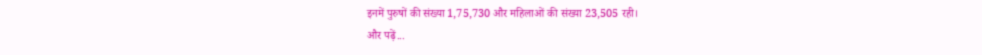इनमें पुरुषों की संख्या 1,75,730 और महिलाओं की संख्या 23,505 रही।
और पढ़ें...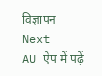विज्ञापन
Next
AU ऐप में पढ़ें